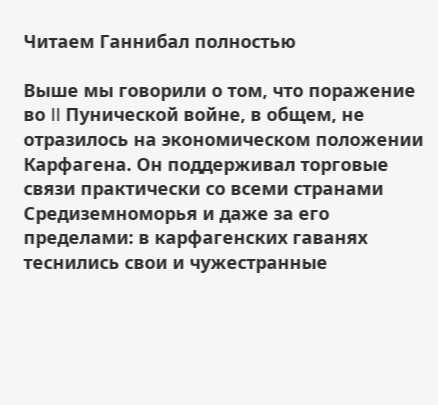Читаем Ганнибал полностью

Выше мы говорили о том, что поражение во II Пунической войне, в общем, не отразилось на экономическом положении Карфагена. Он поддерживал торговые связи практически со всеми странами Средиземноморья и даже за его пределами: в карфагенских гаванях теснились свои и чужестранные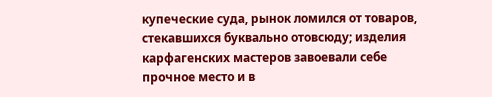купеческие суда, рынок ломился от товаров, стекавшихся буквально отовсюду; изделия карфагенских мастеров завоевали себе прочное место и в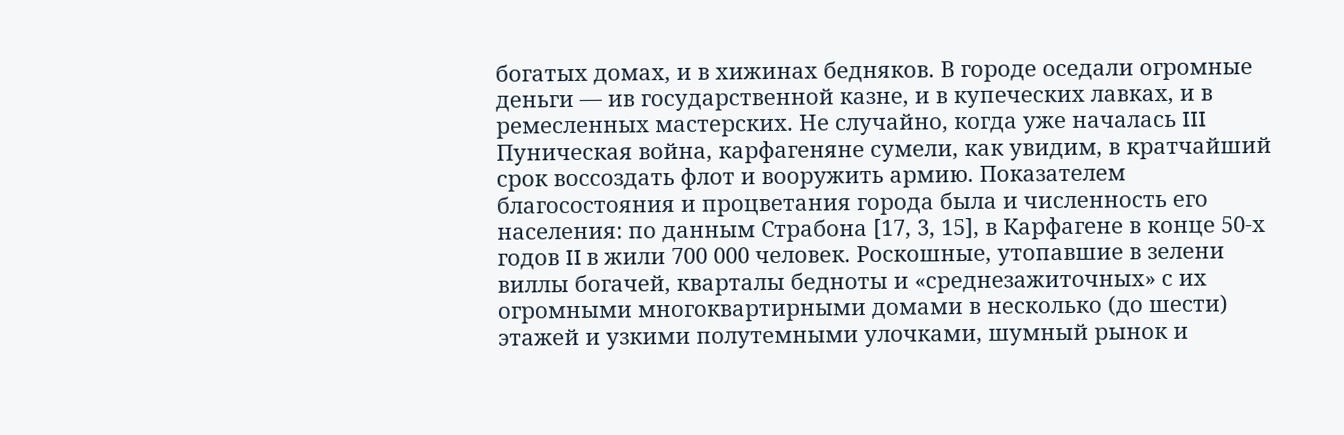богатых домах, и в хижинах бедняков. В городе оседали огромные деньги — ив государственной казне, и в купеческих лавках, и в ремесленных мастерских. Не случайно, когда уже началась III Пуническая война, карфагеняне сумели, как увидим, в кратчайший срок воссоздать флот и вооружить армию. Показателем благосостояния и процветания города была и численность его населения: по данным Страбона [17, 3, 15], в Карфагене в конце 50-х годов II в жили 700 000 человек. Роскошные, утопавшие в зелени виллы богачей, кварталы бедноты и «среднезажиточных» с их огромными многоквартирными домами в несколько (до шести) этажей и узкими полутемными улочками, шумный рынок и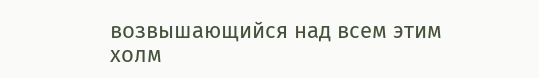возвышающийся над всем этим холм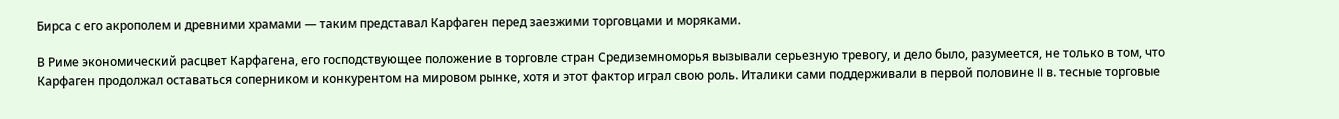Бирса с его акрополем и древними храмами — таким представал Карфаген перед заезжими торговцами и моряками.

В Риме экономический расцвет Карфагена, его господствующее положение в торговле стран Средиземноморья вызывали серьезную тревогу, и дело было, разумеется, не только в том, что Карфаген продолжал оставаться соперником и конкурентом на мировом рынке, хотя и этот фактор играл свою роль. Италики сами поддерживали в первой половине II в. тесные торговые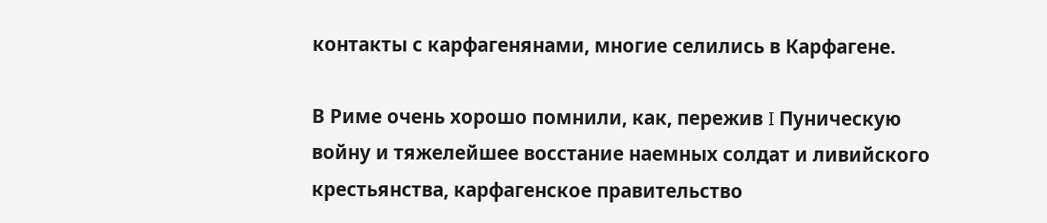контакты с карфагенянами, многие селились в Карфагене.

В Риме очень хорошо помнили, как, пережив I Пуническую войну и тяжелейшее восстание наемных солдат и ливийского крестьянства, карфагенское правительство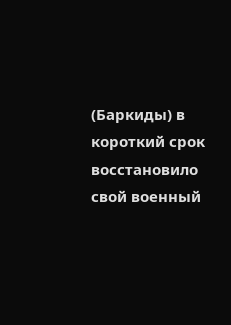(Баркиды) в короткий срок восстановило свой военный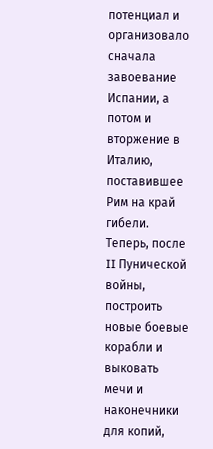потенциал и организовало сначала завоевание Испании, а потом и вторжение в Италию, поставившее Рим на край гибели. Теперь, после II Пунической войны, построить новые боевые корабли и выковать мечи и наконечники для копий,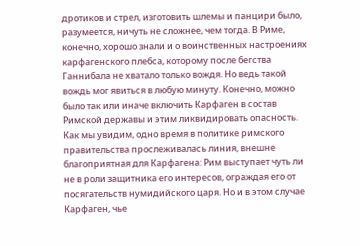дротиков и стрел, изготовить шлемы и панцири было, разумеется, ничуть не сложнее, чем тогда. В Риме, конечно, хорошо знали и о воинственных настроениях карфагенского плебса, которому после бегства Ганнибала не хватало только вождя. Но ведь такой вождь мог явиться в любую минуту. Конечно, можно было так или иначе включить Карфаген в состав Римской державы и этим ликвидировать опасность. Как мы увидим, одно время в политике римского правительства прослеживалась линия, внешне благоприятная для Карфагена: Рим выступает чуть ли не в роли защитника его интересов, ограждая его от посягательств нумидийского царя. Но и в этом случае Карфаген, чье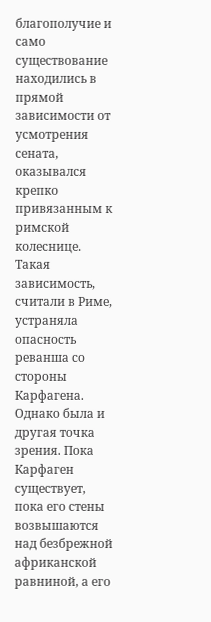благополучие и само существование находились в прямой зависимости от усмотрения сената, оказывался крепко привязанным к римской колеснице. Такая зависимость, считали в Риме, устраняла опасность реванша со стороны Карфагена. Однако была и другая точка зрения. Пока Карфаген существует, пока его стены возвышаются над безбрежной африканской равниной, а его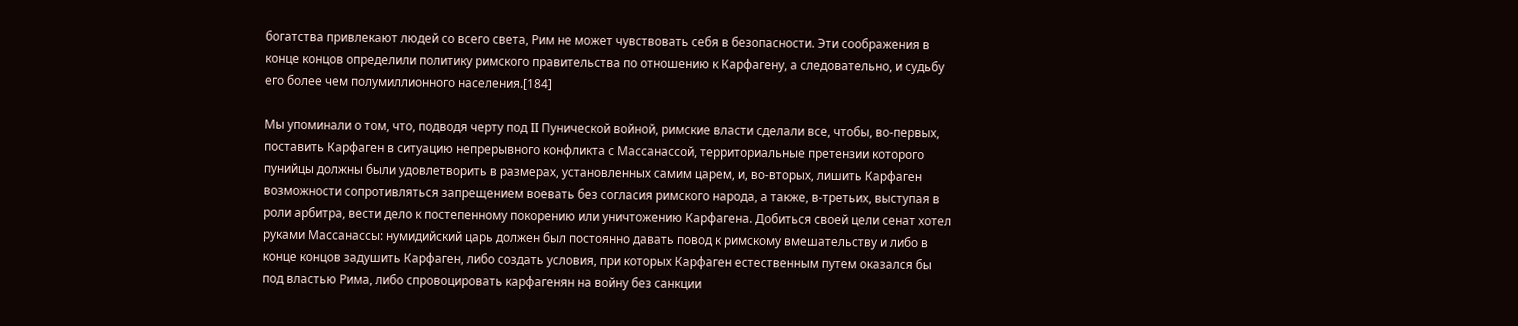богатства привлекают людей со всего света, Рим не может чувствовать себя в безопасности. Эти соображения в конце концов определили политику римского правительства по отношению к Карфагену, а следовательно, и судьбу его более чем полумиллионного населения.[184]

Мы упоминали о том, что, подводя черту под II Пунической войной, римские власти сделали все, чтобы, во-первых, поставить Карфаген в ситуацию непрерывного конфликта с Массанассой, территориальные претензии которого пунийцы должны были удовлетворить в размерах, установленных самим царем, и, во-вторых, лишить Карфаген возможности сопротивляться запрещением воевать без согласия римского народа, а также, в-третьих, выступая в роли арбитра, вести дело к постепенному покорению или уничтожению Карфагена. Добиться своей цели сенат хотел руками Массанассы: нумидийский царь должен был постоянно давать повод к римскому вмешательству и либо в конце концов задушить Карфаген, либо создать условия, при которых Карфаген естественным путем оказался бы под властью Рима, либо спровоцировать карфагенян на войну без санкции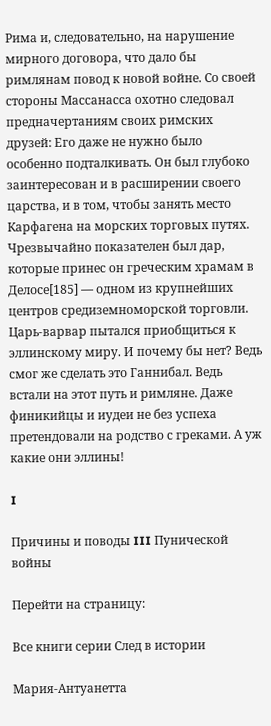Рима и, следовательно, на нарушение мирного договора, что дало бы римлянам повод к новой войне. Со своей стороны Массанасса охотно следовал предначертаниям своих римских друзей: Его даже не нужно было особенно подталкивать. Он был глубоко заинтересован и в расширении своего царства, и в том, чтобы занять место Карфагена на морских торговых путях. Чрезвычайно показателен был дар, которые принес он греческим храмам в Делосе[185] — одном из крупнейших центров средиземноморской торговли. Царь-варвар пытался приобщиться к эллинскому миру. И почему бы нет? Ведь смог же сделать это Ганнибал. Ведь встали на этот путь и римляне. Даже финикийцы и иудеи не без успеха претендовали на родство с греками. А уж какие они эллины!

I

Причины и поводы III Пунической войны

Перейти на страницу:

Все книги серии След в истории

Мария-Антуанетта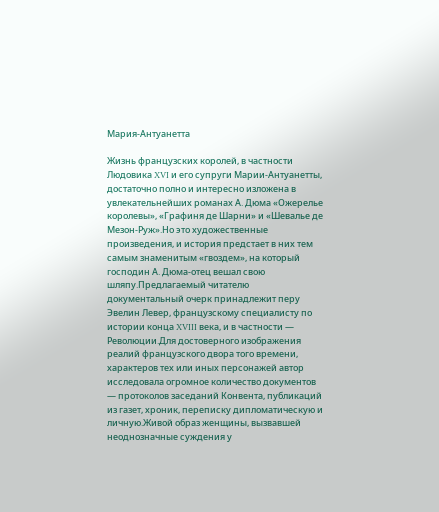Мария-Антуанетта

Жизнь французских королей, в частности Людовика XVI и его супруги Марии-Антуанетты, достаточно полно и интересно изложена в увлекательнейших романах А. Дюма «Ожерелье королевы», «Графиня де Шарни» и «Шевалье де Мезон-Руж».Но это художественные произведения, и история предстает в них тем самым знаменитым «гвоздем», на который господин А. Дюма-отец вешал свою шляпу.Предлагаемый читателю документальный очерк принадлежит перу Эвелин Левер, французскому специалисту по истории конца XVIII века, и в частности — Революции.Для достоверного изображения реалий французского двора того времени, характеров тех или иных персонажей автор исследовала огромное количество документов — протоколов заседаний Конвента, публикаций из газет, хроник, переписку дипломатическую и личную.Живой образ женщины, вызвавшей неоднозначные суждения у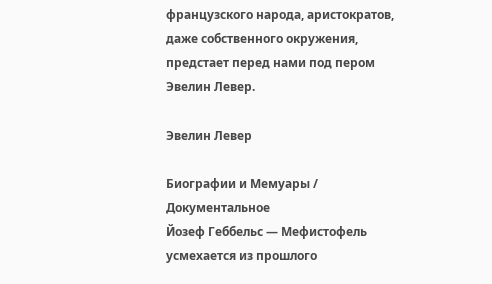французского народа, аристократов, даже собственного окружения, предстает перед нами под пером Эвелин Левер.

Эвелин Левер

Биографии и Мемуары / Документальное
Йозеф Геббельс — Мефистофель усмехается из прошлого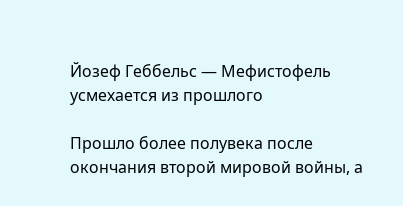Йозеф Геббельс — Мефистофель усмехается из прошлого

Прошло более полувека после окончания второй мировой войны, а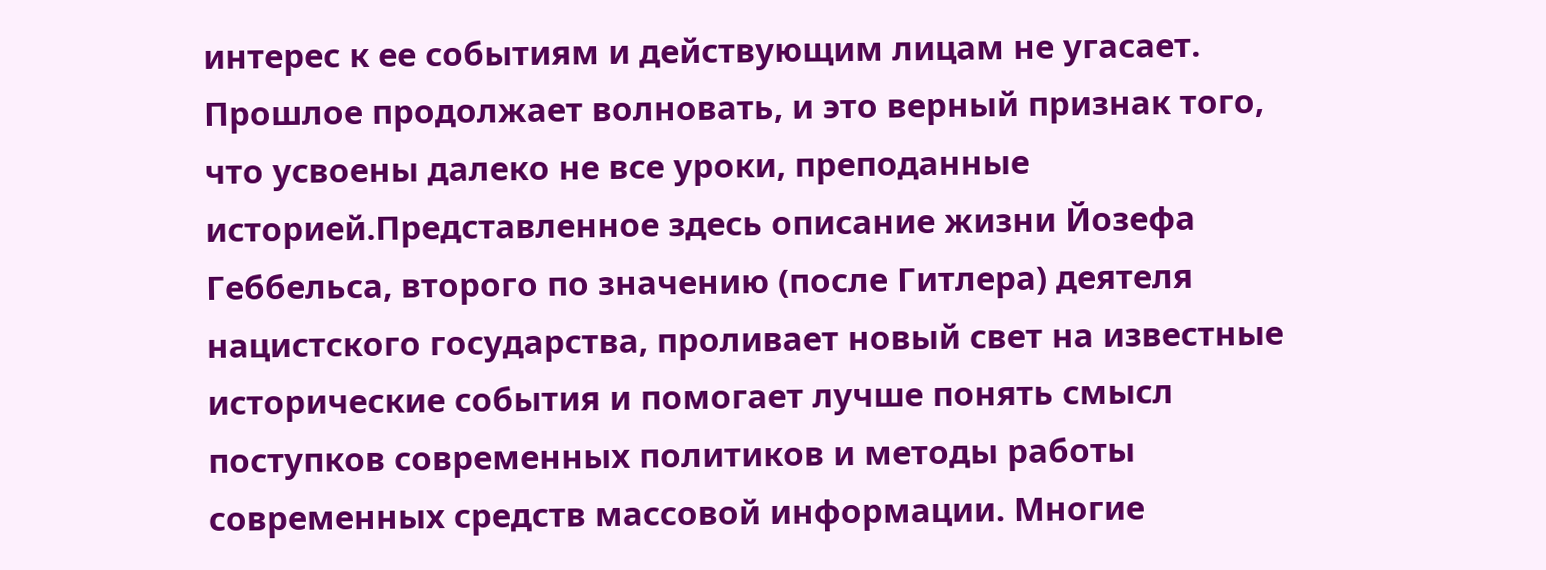интерес к ее событиям и действующим лицам не угасает. Прошлое продолжает волновать, и это верный признак того, что усвоены далеко не все уроки, преподанные историей.Представленное здесь описание жизни Йозефа Геббельса, второго по значению (после Гитлера) деятеля нацистского государства, проливает новый свет на известные исторические события и помогает лучше понять смысл поступков современных политиков и методы работы современных средств массовой информации. Многие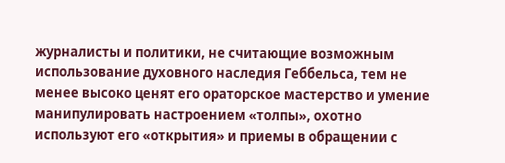журналисты и политики, не считающие возможным использование духовного наследия Геббельса, тем не менее высоко ценят его ораторское мастерство и умение манипулировать настроением «толпы», охотно используют его «открытия» и приемы в обращении с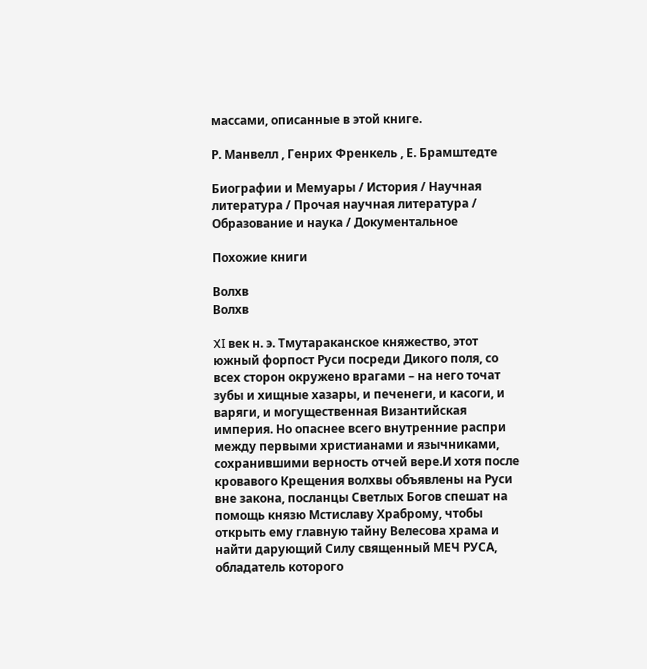массами, описанные в этой книге.

Р. Манвелл , Генрих Френкель , Е. Брамштедте

Биографии и Мемуары / История / Научная литература / Прочая научная литература / Образование и наука / Документальное

Похожие книги

Волхв
Волхв

XI век н. э. Тмутараканское княжество, этот южный форпост Руси посреди Дикого поля, со всех сторон окружено врагами – на него точат зубы и хищные хазары, и печенеги, и касоги, и варяги, и могущественная Византийская империя. Но опаснее всего внутренние распри между первыми христианами и язычниками, сохранившими верность отчей вере.И хотя после кровавого Крещения волхвы объявлены на Руси вне закона, посланцы Светлых Богов спешат на помощь князю Мстиславу Храброму, чтобы открыть ему главную тайну Велесова храма и найти дарующий Силу священный МЕЧ РУСА, обладатель которого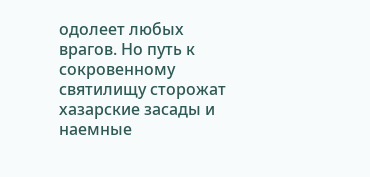одолеет любых врагов. Но путь к сокровенному святилищу сторожат хазарские засады и наемные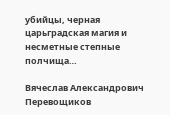убийцы, черная царьградская магия и несметные степные полчища…

Вячеслав Александрович Перевощиков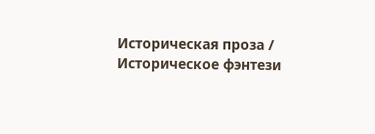Историческая проза / Историческое фэнтези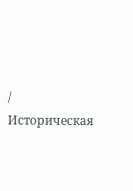/ Историческая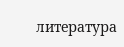литература